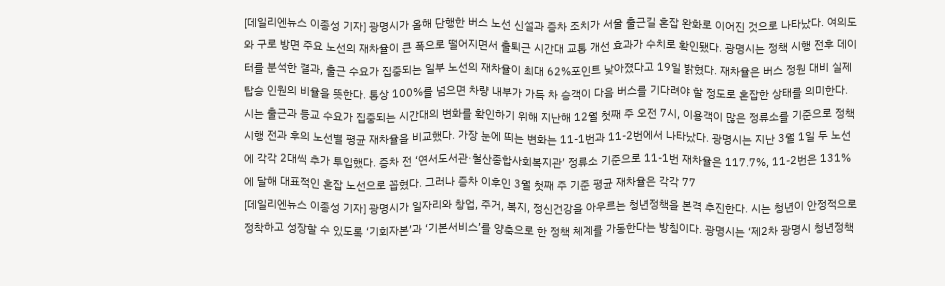[데일리엔뉴스 이종성 기자] 광명시가 올해 단행한 버스 노선 신설과 증차 조치가 서울 출근길 혼잡 완화로 이어진 것으로 나타났다. 여의도와 구로 방면 주요 노선의 재차율이 큰 폭으로 떨어지면서 출퇴근 시간대 교통 개선 효과가 수치로 확인됐다. 광명시는 정책 시행 전후 데이터를 분석한 결과, 출근 수요가 집중되는 일부 노선의 재차율이 최대 62%포인트 낮아졌다고 19일 밝혔다. 재차율은 버스 정원 대비 실제 탑승 인원의 비율을 뜻한다. 통상 100%를 넘으면 차량 내부가 가득 차 승객이 다음 버스를 기다려야 할 정도로 혼잡한 상태를 의미한다. 시는 출근과 등교 수요가 집중되는 시간대의 변화를 확인하기 위해 지난해 12월 첫째 주 오전 7시, 이용객이 많은 정류소를 기준으로 정책 시행 전과 후의 노선별 평균 재차율을 비교했다. 가장 눈에 띄는 변화는 11-1번과 11-2번에서 나타났다. 광명시는 지난 3월 1일 두 노선에 각각 2대씩 추가 투입했다. 증차 전 ‘연서도서관·철산종합사회복지관’ 정류소 기준으로 11-1번 재차율은 117.7%, 11-2번은 131%에 달해 대표적인 혼잡 노선으로 꼽혔다. 그러나 증차 이후인 3월 첫째 주 기준 평균 재차율은 각각 77
[데일리엔뉴스 이종성 기자] 광명시가 일자리와 창업, 주거, 복지, 정신건강을 아우르는 청년정책을 본격 추진한다. 시는 청년이 안정적으로 정착하고 성장할 수 있도록 ‘기회자본’과 ‘기본서비스’를 양축으로 한 정책 체계를 가동한다는 방침이다. 광명시는 ‘제2차 광명시 청년정책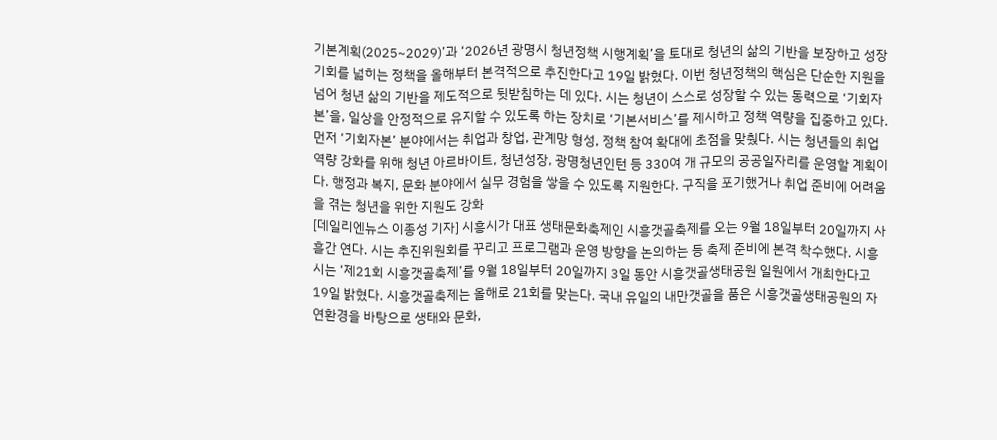기본계획(2025~2029)’과 ‘2026년 광명시 청년정책 시행계획’을 토대로 청년의 삶의 기반을 보장하고 성장 기회를 넓히는 정책을 올해부터 본격적으로 추진한다고 19일 밝혔다. 이번 청년정책의 핵심은 단순한 지원을 넘어 청년 삶의 기반을 제도적으로 뒷받침하는 데 있다. 시는 청년이 스스로 성장할 수 있는 동력으로 ‘기회자본’을, 일상을 안정적으로 유지할 수 있도록 하는 장치로 ‘기본서비스’를 제시하고 정책 역량을 집중하고 있다. 먼저 ‘기회자본’ 분야에서는 취업과 창업, 관계망 형성, 정책 참여 확대에 초점을 맞췄다. 시는 청년들의 취업 역량 강화를 위해 청년 아르바이트, 청년성장, 광명청년인턴 등 330여 개 규모의 공공일자리를 운영할 계획이다. 행정과 복지, 문화 분야에서 실무 경험을 쌓을 수 있도록 지원한다. 구직을 포기했거나 취업 준비에 어려움을 겪는 청년을 위한 지원도 강화
[데일리엔뉴스 이종성 기자] 시흥시가 대표 생태문화축제인 시흥갯골축제를 오는 9월 18일부터 20일까지 사흘간 연다. 시는 추진위원회를 꾸리고 프로그램과 운영 방향을 논의하는 등 축제 준비에 본격 착수했다. 시흥시는 ‘제21회 시흥갯골축제’를 9월 18일부터 20일까지 3일 동안 시흥갯골생태공원 일원에서 개최한다고 19일 밝혔다. 시흥갯골축제는 올해로 21회를 맞는다. 국내 유일의 내만갯골을 품은 시흥갯골생태공원의 자연환경을 바탕으로 생태와 문화,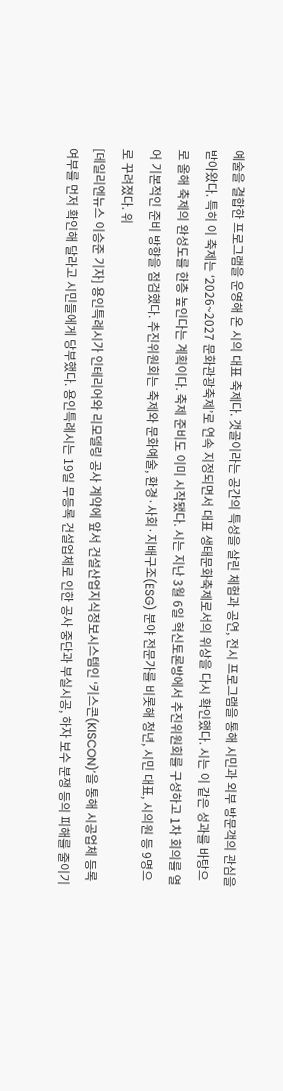예술을 결합한 프로그램을 운영해 온 시의 대표 축제다. 갯골이라는 공간의 특성을 살린 체험과 공연, 전시 프로그램을 통해 시민과 외부 방문객의 관심을 받아왔다. 특히 이 축제는 ‘2026~2027 문화관광축제’로 연속 지정되면서 대표 생태문화축제로서의 위상을 다시 확인했다. 시는 이 같은 성과를 바탕으로 올해 축제의 완성도를 한층 높인다는 계획이다. 축제 준비도 이미 시작됐다. 시는 지난 3월 6일 혁신토론방에서 추진위원회를 구성하고 1차 회의를 열어 기본적인 준비 방향을 점검했다. 추진위원회는 축제와 문화예술, 환경·사회·지배구조(ESG) 분야 전문가를 비롯해 청년, 시민 대표, 시의원 등 9명으로 꾸려졌다. 위
[데일리엔뉴스 이승준 기자] 용인특례시가 인테리어와 리모델링 공사 계약에 앞서 건설산업지식정보시스템인 ‘키스콘(KISCON)’을 통해 시공업체 등록 여부를 먼저 확인해 달라고 시민들에게 당부했다. 용인특례시는 19일 무등록 건설업체로 인한 공사 중단과 부실시공, 하자 보수 분쟁 등의 피해를 줄이기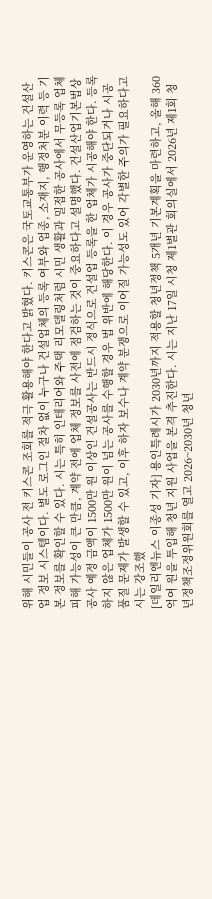위해 시민들이 공사 전 키스콘 조회를 적극 활용해야 한다고 밝혔다. 키스콘은 국토교통부가 운영하는 건설산업 정보 시스템이다. 별도 로그인 절차 없이 누구나 건설업체의 등록 여부와 업종, 소재지, 행정처분 이력 등 기본 정보를 확인할 수 있다. 시는 특히 인테리어와 주택 리모델링처럼 시민 생활과 밀접한 공사에서 무등록 업체 피해 가능성이 큰 만큼, 계약 전에 업체 정보를 사전에 점검하는 것이 중요하다고 설명했다. 건설산업기본법상 공사 예정 금액이 1500만 원 이상인 건설공사는 반드시 정식으로 건설업 등록을 한 업체가 시공해야 한다. 등록하지 않은 업체가 1500만 원이 넘는 공사를 수행할 경우 법 위반에 해당한다. 이 경우 공사가 중단되거나 시공 품질 문제가 발생할 수 있고, 이후 하자 보수나 계약 분쟁으로 이어질 가능성도 있어 각별한 주의가 필요하다고 시는 강조했
[데일리엔뉴스 이종성 기자] 용인특례시가 2030년까지 적용할 청년정책 5개년 기본계획을 마련하고, 올해 360억여 원을 투입해 청년 지원 사업을 본격 추진한다. 시는 지난 17일 시청 제1별관 회의실에서 2026년 제1회 청년정책조정위원회를 열고 2026~2030년 청년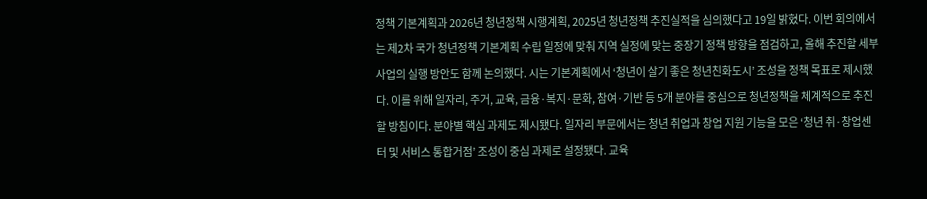정책 기본계획과 2026년 청년정책 시행계획, 2025년 청년정책 추진실적을 심의했다고 19일 밝혔다. 이번 회의에서는 제2차 국가 청년정책 기본계획 수립 일정에 맞춰 지역 실정에 맞는 중장기 정책 방향을 점검하고, 올해 추진할 세부 사업의 실행 방안도 함께 논의했다. 시는 기본계획에서 ‘청년이 살기 좋은 청년친화도시’ 조성을 정책 목표로 제시했다. 이를 위해 일자리, 주거, 교육, 금융·복지·문화, 참여·기반 등 5개 분야를 중심으로 청년정책을 체계적으로 추진할 방침이다. 분야별 핵심 과제도 제시됐다. 일자리 부문에서는 청년 취업과 창업 지원 기능을 모은 ‘청년 취·창업센터 및 서비스 통합거점’ 조성이 중심 과제로 설정됐다. 교육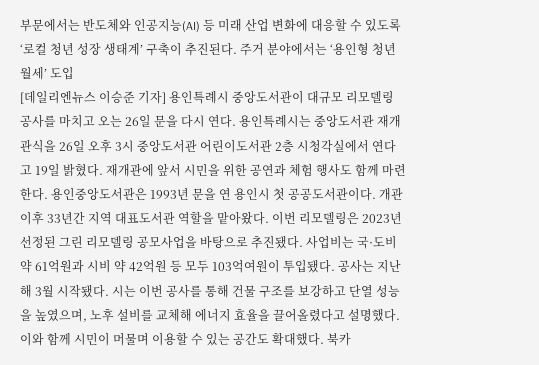부문에서는 반도체와 인공지능(AI) 등 미래 산업 변화에 대응할 수 있도록 ‘로컬 청년 성장 생태계’ 구축이 추진된다. 주거 분야에서는 ‘용인형 청년 월세’ 도입
[데일리엔뉴스 이승준 기자] 용인특례시 중앙도서관이 대규모 리모델링 공사를 마치고 오는 26일 문을 다시 연다. 용인특례시는 중앙도서관 재개관식을 26일 오후 3시 중앙도서관 어린이도서관 2층 시청각실에서 연다고 19일 밝혔다. 재개관에 앞서 시민을 위한 공연과 체험 행사도 함께 마련한다. 용인중앙도서관은 1993년 문을 연 용인시 첫 공공도서관이다. 개관 이후 33년간 지역 대표도서관 역할을 맡아왔다. 이번 리모델링은 2023년 선정된 그린 리모델링 공모사업을 바탕으로 추진됐다. 사업비는 국·도비 약 61억원과 시비 약 42억원 등 모두 103억여원이 투입됐다. 공사는 지난해 3월 시작됐다. 시는 이번 공사를 통해 건물 구조를 보강하고 단열 성능을 높였으며, 노후 설비를 교체해 에너지 효율을 끌어올렸다고 설명했다. 이와 함께 시민이 머물며 이용할 수 있는 공간도 확대했다. 북카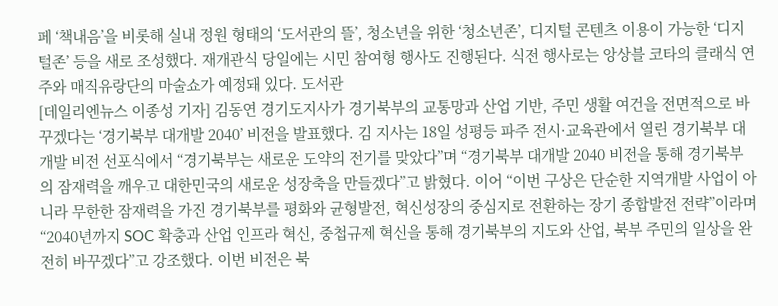페 ‘책내음’을 비롯해 실내 정원 형태의 ‘도서관의 뜰’, 청소년을 위한 ‘청소년존’, 디지털 콘텐츠 이용이 가능한 ‘디지털존’ 등을 새로 조성했다. 재개관식 당일에는 시민 참여형 행사도 진행된다. 식전 행사로는 앙상블 코타의 클래식 연주와 매직유랑단의 마술쇼가 예정돼 있다. 도서관
[데일리엔뉴스 이종성 기자] 김동연 경기도지사가 경기북부의 교통망과 산업 기반, 주민 생활 여건을 전면적으로 바꾸겠다는 ‘경기북부 대개발 2040’ 비전을 발표했다. 김 지사는 18일 성평등 파주 전시·교육관에서 열린 경기북부 대개발 비전 선포식에서 “경기북부는 새로운 도약의 전기를 맞았다”며 “경기북부 대개발 2040 비전을 통해 경기북부의 잠재력을 깨우고 대한민국의 새로운 성장축을 만들겠다”고 밝혔다. 이어 “이번 구상은 단순한 지역개발 사업이 아니라 무한한 잠재력을 가진 경기북부를 평화와 균형발전, 혁신성장의 중심지로 전환하는 장기 종합발전 전략”이라며 “2040년까지 SOC 확충과 산업 인프라 혁신, 중첩규제 혁신을 통해 경기북부의 지도와 산업, 북부 주민의 일상을 완전히 바꾸겠다”고 강조했다. 이번 비전은 북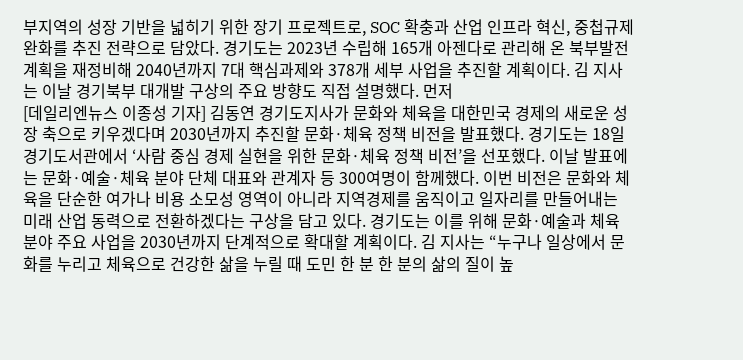부지역의 성장 기반을 넓히기 위한 장기 프로젝트로, SOC 확충과 산업 인프라 혁신, 중첩규제 완화를 추진 전략으로 담았다. 경기도는 2023년 수립해 165개 아젠다로 관리해 온 북부발전 계획을 재정비해 2040년까지 7대 핵심과제와 378개 세부 사업을 추진할 계획이다. 김 지사는 이날 경기북부 대개발 구상의 주요 방향도 직접 설명했다. 먼저
[데일리엔뉴스 이종성 기자] 김동연 경기도지사가 문화와 체육을 대한민국 경제의 새로운 성장 축으로 키우겠다며 2030년까지 추진할 문화·체육 정책 비전을 발표했다. 경기도는 18일 경기도서관에서 ‘사람 중심 경제 실현을 위한 문화·체육 정책 비전’을 선포했다. 이날 발표에는 문화·예술·체육 분야 단체 대표와 관계자 등 300여명이 함께했다. 이번 비전은 문화와 체육을 단순한 여가나 비용 소모성 영역이 아니라 지역경제를 움직이고 일자리를 만들어내는 미래 산업 동력으로 전환하겠다는 구상을 담고 있다. 경기도는 이를 위해 문화·예술과 체육 분야 주요 사업을 2030년까지 단계적으로 확대할 계획이다. 김 지사는 “누구나 일상에서 문화를 누리고 체육으로 건강한 삶을 누릴 때 도민 한 분 한 분의 삶의 질이 높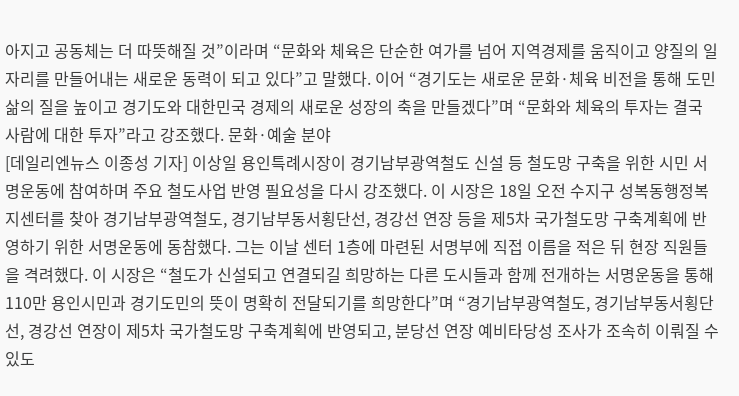아지고 공동체는 더 따뜻해질 것”이라며 “문화와 체육은 단순한 여가를 넘어 지역경제를 움직이고 양질의 일자리를 만들어내는 새로운 동력이 되고 있다”고 말했다. 이어 “경기도는 새로운 문화·체육 비전을 통해 도민 삶의 질을 높이고 경기도와 대한민국 경제의 새로운 성장의 축을 만들겠다”며 “문화와 체육의 투자는 결국 사람에 대한 투자”라고 강조했다. 문화·예술 분야
[데일리엔뉴스 이종성 기자] 이상일 용인특례시장이 경기남부광역철도 신설 등 철도망 구축을 위한 시민 서명운동에 참여하며 주요 철도사업 반영 필요성을 다시 강조했다. 이 시장은 18일 오전 수지구 성복동행정복지센터를 찾아 경기남부광역철도, 경기남부동서횡단선, 경강선 연장 등을 제5차 국가철도망 구축계획에 반영하기 위한 서명운동에 동참했다. 그는 이날 센터 1층에 마련된 서명부에 직접 이름을 적은 뒤 현장 직원들을 격려했다. 이 시장은 “철도가 신설되고 연결되길 희망하는 다른 도시들과 함께 전개하는 서명운동을 통해 110만 용인시민과 경기도민의 뜻이 명확히 전달되기를 희망한다”며 “경기남부광역철도, 경기남부동서횡단선, 경강선 연장이 제5차 국가철도망 구축계획에 반영되고, 분당선 연장 예비타당성 조사가 조속히 이뤄질 수 있도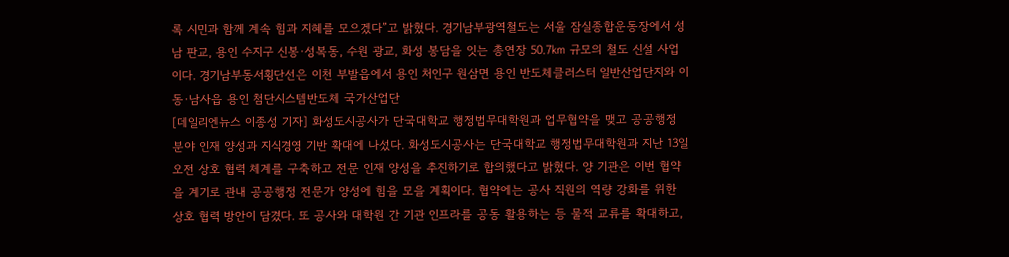록 시민과 함께 계속 힘과 지혜를 모으겠다”고 밝혔다. 경기남부광역철도는 서울 잠실종합운동장에서 성남 판교, 용인 수지구 신봉·성복동, 수원 광교, 화성 봉담을 잇는 총연장 50.7㎞ 규모의 철도 신설 사업이다. 경기남부동서횡단선은 이천 부발읍에서 용인 처인구 원삼면 용인 반도체클러스터 일반산업단지와 이동·남사읍 용인 첨단시스템반도체 국가산업단
[데일리엔뉴스 이종성 기자] 화성도시공사가 단국대학교 행정법무대학원과 업무협약을 맺고 공공행정 분야 인재 양성과 지식경영 기반 확대에 나섰다. 화성도시공사는 단국대학교 행정법무대학원과 지난 13일 오전 상호 협력 체계를 구축하고 전문 인재 양성을 추진하기로 합의했다고 밝혔다. 양 기관은 이번 협약을 계기로 관내 공공행정 전문가 양성에 힘을 모을 계획이다. 협약에는 공사 직원의 역량 강화를 위한 상호 협력 방안이 담겼다. 또 공사와 대학원 간 기관 인프라를 공동 활용하는 등 물적 교류를 확대하고,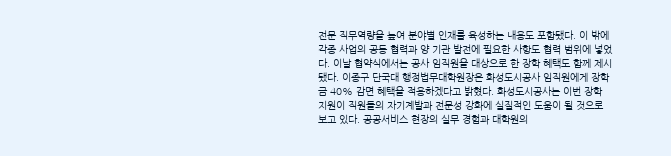전문 직무역량을 높여 분야별 인재를 육성하는 내용도 포함됐다. 이 밖에 각종 사업의 공동 협력과 양 기관 발전에 필요한 사항도 협력 범위에 넣었다. 이날 협약식에서는 공사 임직원을 대상으로 한 장학 혜택도 함께 제시됐다. 이종구 단국대 행정법무대학원장은 화성도시공사 임직원에게 장학금 40% 감면 혜택을 적용하겠다고 밝혔다. 화성도시공사는 이번 장학 지원이 직원들의 자기계발과 전문성 강화에 실질적인 도움이 될 것으로 보고 있다. 공공서비스 현장의 실무 경험과 대학원의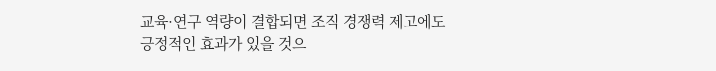교육·연구 역량이 결합되면 조직 경쟁력 제고에도 긍정적인 효과가 있을 것으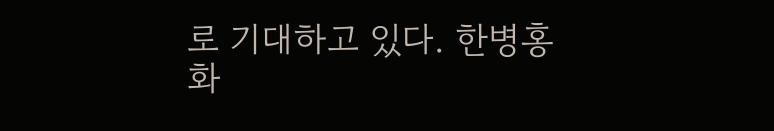로 기대하고 있다. 한병홍 화